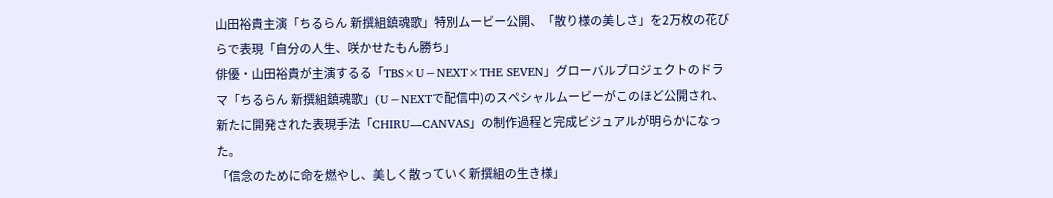山田裕貴主演「ちるらん 新撰組鎮魂歌」特別ムービー公開、「散り様の美しさ」を2万枚の花びらで表現「自分の人生、咲かせたもん勝ち」
俳優・山田裕貴が主演するる「TBS×U−NEXT×THE SEVEN」グローバルプロジェクトのドラマ「ちるらん 新撰組鎮魂歌」(U−NEXTで配信中)のスペシャルムービーがこのほど公開され、新たに開発された表現手法「CHIRU―CANVAS」の制作過程と完成ビジュアルが明らかになった。
「信念のために命を燃やし、美しく散っていく新撰組の生き様」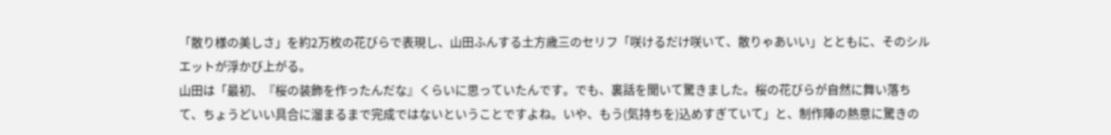「散り様の美しさ」を約2万枚の花びらで表現し、山田ふんする土方歳三のセリフ「咲けるだけ咲いて、散りゃあいい」とともに、そのシルエットが浮かび上がる。
山田は「最初、『桜の装飾を作ったんだな』くらいに思っていたんです。でも、裏話を聞いて驚きました。桜の花びらが自然に舞い落ちて、ちょうどいい具合に溜まるまで完成ではないということですよね。いや、もう(気持ちを)込めすぎていて」と、制作陣の熱意に驚きの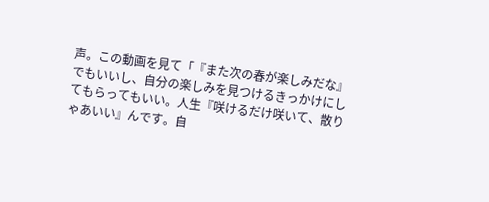声。この動画を見て「『また次の春が楽しみだな』でもいいし、自分の楽しみを見つけるきっかけにしてもらってもいい。人生『咲けるだけ咲いて、散りゃあいい』んです。自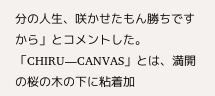分の人生、咲かせたもん勝ちですから」とコメントした。
「CHIRU―CANVAS」とは、満開の桜の木の下に粘着加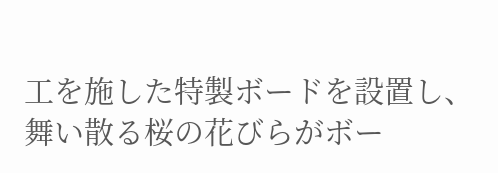工を施した特製ボードを設置し、舞い散る桜の花びらがボー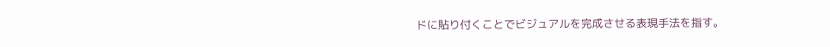ドに貼り付くことでビジュアルを完成させる表現手法を指す。